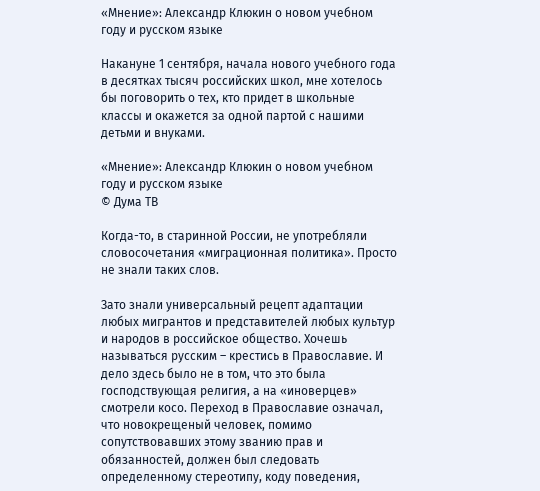«Мнение»: Александр Клюкин о новом учебном году и русском языке

Накануне 1 сентября, начала нового учебного года в десятках тысяч российских школ, мне хотелось бы поговорить о тех, кто придет в школьные классы и окажется за одной партой с нашими детьми и внуками.

«Мнение»: Александр Клюкин о новом учебном году и русском языке
© Дума ТВ

Когда-то, в старинной России, не употребляли словосочетания «миграционная политика». Просто не знали таких слов.

Зато знали универсальный рецепт адаптации любых мигрантов и представителей любых культур и народов в российское общество. Хочешь называться русским – крестись в Православие. И дело здесь было не в том, что это была господствующая религия, а на «иноверцев» смотрели косо. Переход в Православие означал, что новокрещеный человек, помимо сопутствовавших этому званию прав и обязанностей, должен был следовать определенному стереотипу, коду поведения,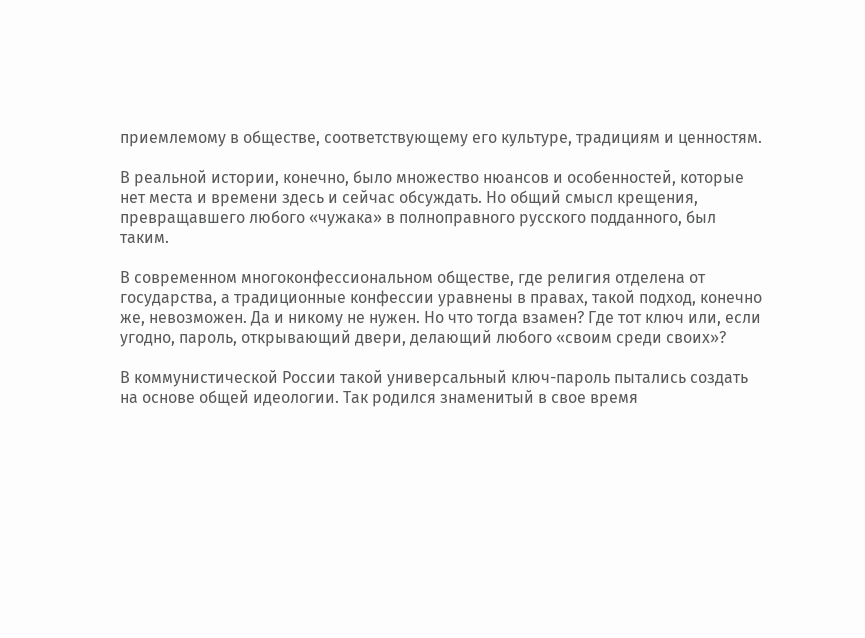приемлемому в обществе, соответствующему его культуре, традициям и ценностям.

В реальной истории, конечно, было множество нюансов и особенностей, которые нет места и времени здесь и сейчас обсуждать. Но общий смысл крещения, превращавшего любого «чужака» в полноправного русского подданного, был таким.

В современном многоконфессиональном обществе, где религия отделена от государства, а традиционные конфессии уравнены в правах, такой подход, конечно же, невозможен. Да и никому не нужен. Но что тогда взамен? Где тот ключ или, если угодно, пароль, открывающий двери, делающий любого «своим среди своих»?

В коммунистической России такой универсальный ключ-пароль пытались создать на основе общей идеологии. Так родился знаменитый в свое время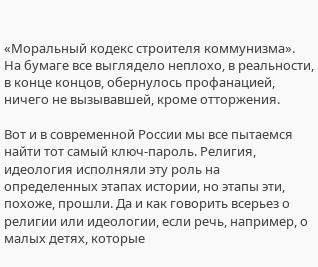«Моральный кодекс строителя коммунизма». На бумаге все выглядело неплохо, в реальности, в конце концов, обернулось профанацией, ничего не вызывавшей, кроме отторжения.

Вот и в современной России мы все пытаемся найти тот самый ключ-пароль. Религия, идеология исполняли эту роль на определенных этапах истории, но этапы эти, похоже, прошли. Да и как говорить всерьез о религии или идеологии, если речь, например, о малых детях, которые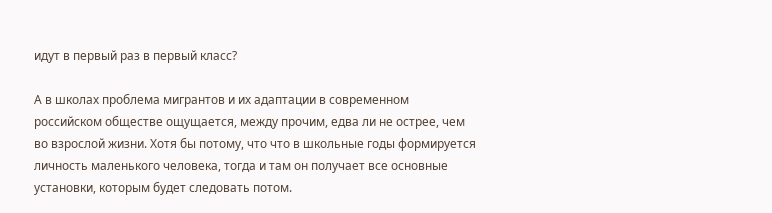идут в первый раз в первый класс?

А в школах проблема мигрантов и их адаптации в современном российском обществе ощущается, между прочим, едва ли не острее, чем во взрослой жизни. Хотя бы потому, что что в школьные годы формируется личность маленького человека, тогда и там он получает все основные установки, которым будет следовать потом.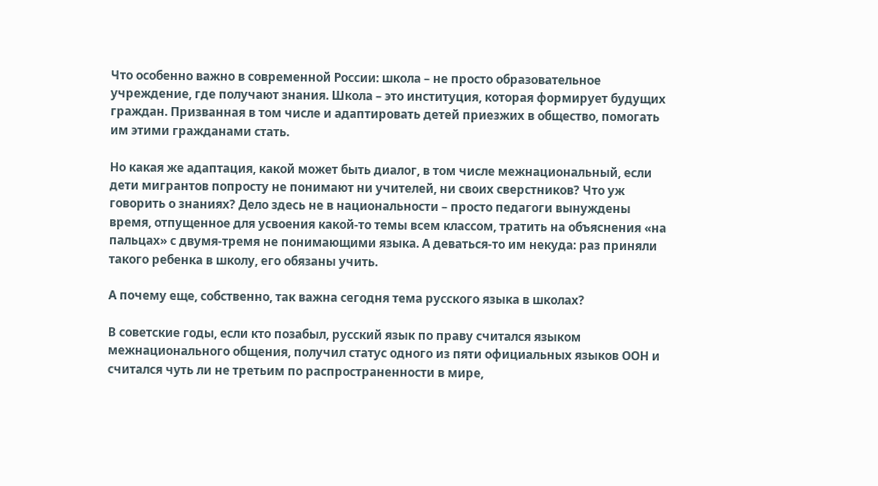Что особенно важно в современной России: школа – не просто образовательное учреждение, где получают знания. Школа – это институция, которая формирует будущих граждан. Призванная в том числе и адаптировать детей приезжих в общество, помогать им этими гражданами стать.

Но какая же адаптация, какой может быть диалог, в том числе межнациональный, если дети мигрантов попросту не понимают ни учителей, ни своих сверстников? Что уж говорить о знаниях? Дело здесь не в национальности – просто педагоги вынуждены время, отпущенное для усвоения какой-то темы всем классом, тратить на объяснения «на пальцах» с двумя-тремя не понимающими языка. А деваться-то им некуда: раз приняли такого ребенка в школу, его обязаны учить.

А почему еще, собственно, так важна сегодня тема русского языка в школах?

В советские годы, если кто позабыл, русский язык по праву считался языком межнационального общения, получил статус одного из пяти официальных языков ООН и считался чуть ли не третьим по распространенности в мире,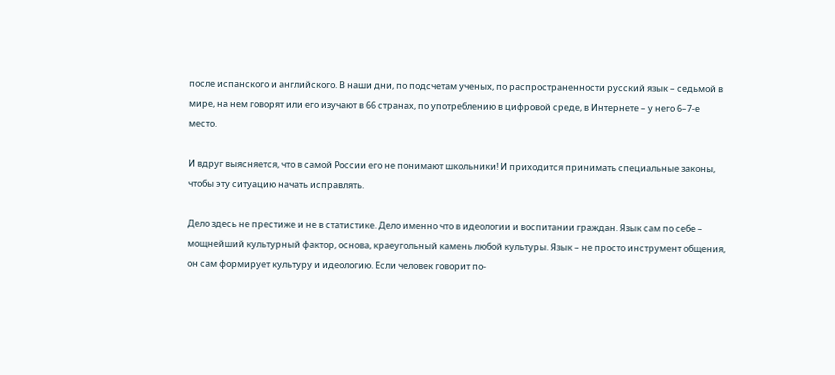после испанского и английского. В наши дни, по подсчетам ученых, по распространенности русский язык – седьмой в мире, на нем говорят или его изучают в 66 странах, по употреблению в цифровой среде, в Интернете – у него 6–7-е место.

И вдруг выясняется, что в самой России его не понимают школьники! И приходится принимать специальные законы, чтобы эту ситуацию начать исправлять.

Дело здесь не престиже и не в статистике. Дело именно что в идеологии и воспитании граждан. Язык сам по себе – мощнейший культурный фактор, основа, краеугольный камень любой культуры. Язык – не просто инструмент общения, он сам формирует культуру и идеологию. Если человек говорит по-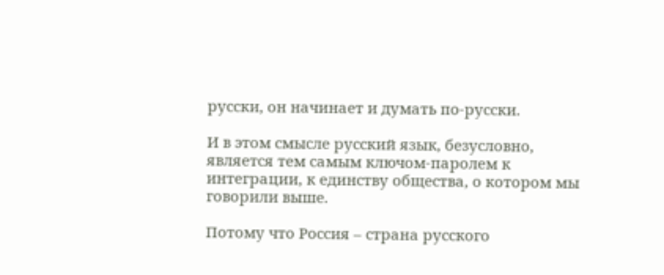русски, он начинает и думать по-русски.

И в этом смысле русский язык, безусловно, является тем самым ключом-паролем к интеграции, к единству общества, о котором мы говорили выше.

Потому что Россия – страна русского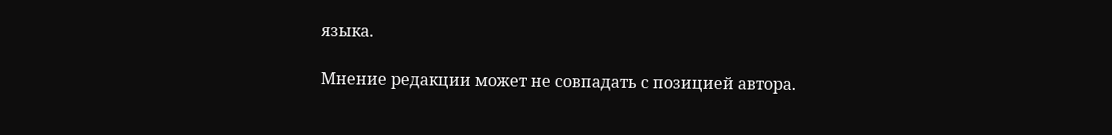языка.

Мнение редакции может не совпадать с позицией автора.